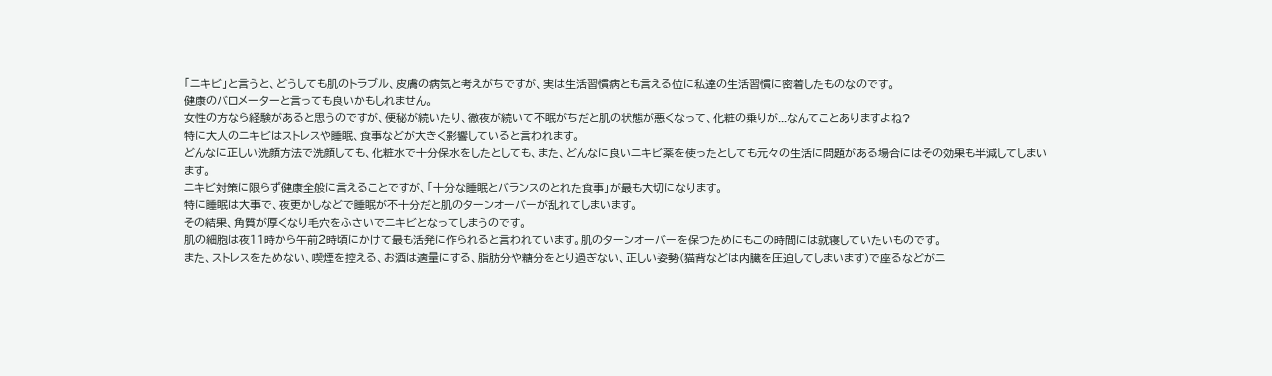「ニキビ」と言うと、どうしても肌のトラブル、皮膚の病気と考えがちですが、実は生活習慣病とも言える位に私達の生活習慣に密着したものなのです。
健康のバロメーターと言っても良いかもしれません。
女性の方なら経験があると思うのですが、便秘が続いたり、徹夜が続いて不眠がちだと肌の状態が悪くなって、化粧の乗りが...なんてことありますよね?
特に大人のニキビはストレスや睡眠、食事などが大きく影響していると言われます。
どんなに正しい洗顔方法で洗顔しても、化粧水で十分保水をしたとしても、また、どんなに良いニキビ薬を使ったとしても元々の生活に問題がある場合にはその効果も半減してしまいます。
ニキビ対策に限らず健康全般に言えることですが、「十分な睡眠とバランスのとれた食事」が最も大切になります。
特に睡眠は大事で、夜更かしなどで睡眠が不十分だと肌のターンオーバーが乱れてしまいます。
その結果、角質が厚くなり毛穴をふさいでニキビとなってしまうのです。
肌の細胞は夜11時から午前2時頃にかけて最も活発に作られると言われています。肌のターンオーバーを保つためにもこの時間には就寝していたいものです。
また、ストレスをためない、喫煙を控える、お酒は適量にする、脂肪分や糖分をとり過ぎない、正しい姿勢(猫背などは内臓を圧迫してしまいます)で座るなどがニ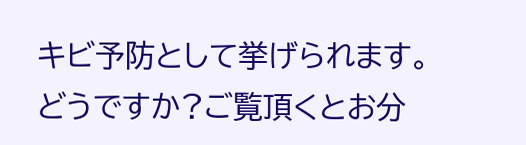キビ予防として挙げられます。
どうですか?ご覧頂くとお分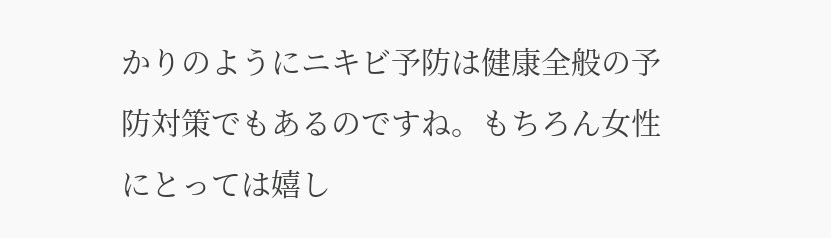かりのようにニキビ予防は健康全般の予防対策でもあるのですね。もちろん女性にとっては嬉し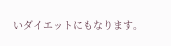いダイエットにもなります。